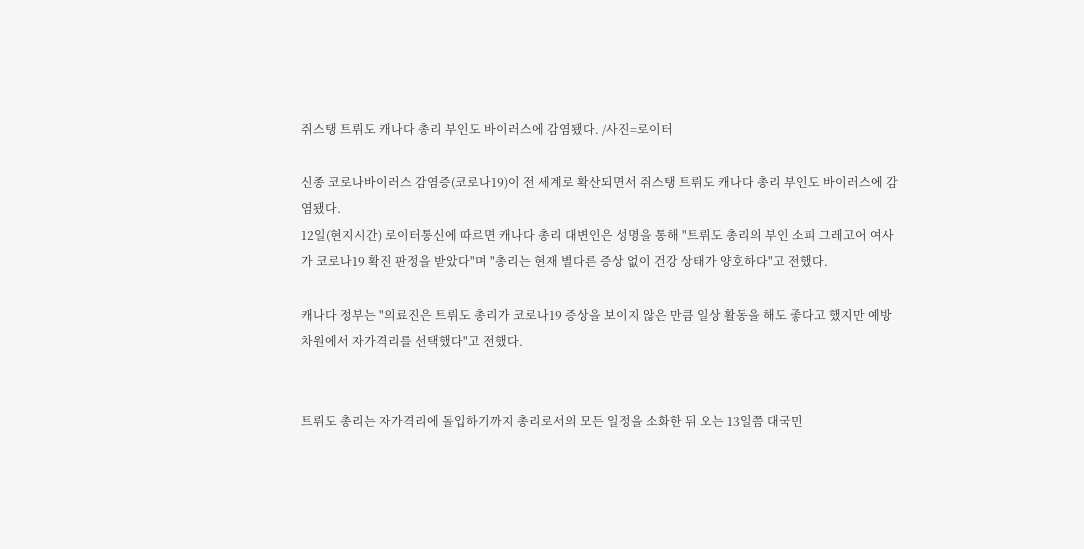쥐스탱 트뤼도 캐나다 총리 부인도 바이러스에 감염됐다. /사진=로이터

신종 코로나바이러스 감염증(코로나19)이 전 세계로 확산되면서 쥐스탱 트뤼도 캐나다 총리 부인도 바이러스에 감염됐다.
12일(현지시간) 로이터통신에 따르면 캐나다 총리 대변인은 성명을 통해 "트뤼도 총리의 부인 소피 그레고어 여사가 코로나19 확진 판정을 받았다"며 "총리는 현재 별다른 증상 없이 건강 상태가 양호하다"고 전했다.

캐나다 정부는 "의료진은 트뤼도 총리가 코로나19 증상을 보이지 않은 만큼 일상 활동을 해도 좋다고 했지만 예방 차원에서 자가격리를 선택했다"고 전했다.


트뤼도 총리는 자가격리에 돌입하기까지 총리로서의 모든 일정을 소화한 뒤 오는 13일쯤 대국민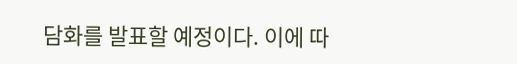담화를 발표할 예정이다. 이에 따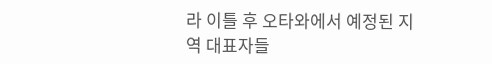라 이틀 후 오타와에서 예정된 지역 대표자들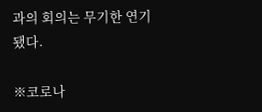과의 회의는 무기한 연기됐다.

※코로나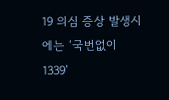19 의심 증상 발생시에는 ‘국번없이 1339’